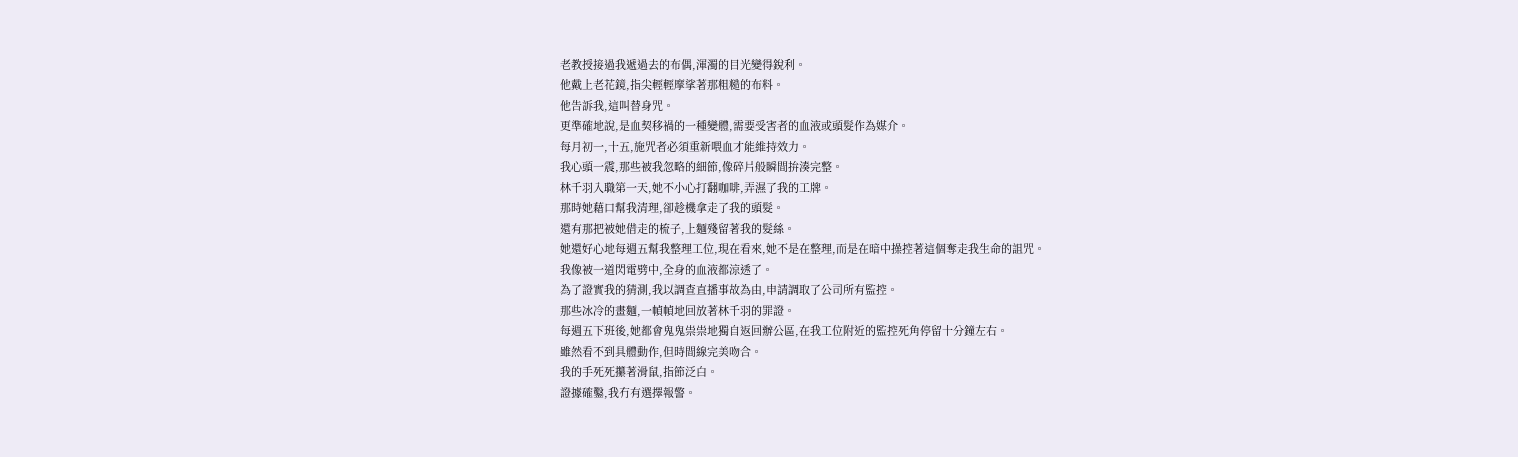老教授接過我遞過去的布偶,渾濁的目光變得銳利。
他戴上老花鏡,指尖輕輕摩挲著那粗糙的布料。
他告訴我,這叫替身咒。
更準確地說,是血契移禍的一種變體,需要受害者的血液或頭髮作為媒介。
每月初一,十五,施咒者必須重新喂血才能維持效力。
我心頭一震,那些被我忽略的細節,像碎片般瞬間拚湊完整。
林千羽入職第一天,她不小心打翻咖啡,弄濕了我的工牌。
那時她藉口幫我清理,卻趁機拿走了我的頭髮。
還有那把被她借走的梳子,上麵殘留著我的髮絲。
她還好心地每週五幫我整理工位,現在看來,她不是在整理,而是在暗中操控著這個奪走我生命的詛咒。
我像被一道閃電劈中,全身的血液都涼透了。
為了證實我的猜測,我以調查直播事故為由,申請調取了公司所有監控。
那些冰冷的畫麵,一幀幀地回放著林千羽的罪證。
每週五下班後,她都會鬼鬼祟祟地獨自返回辦公區,在我工位附近的監控死角停留十分鐘左右。
雖然看不到具體動作,但時間線完美吻合。
我的手死死攥著滑鼠,指節泛白。
證據確鑿,我冇有選擇報警。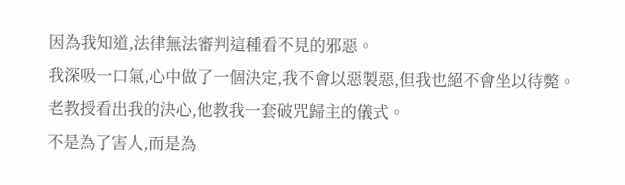因為我知道,法律無法審判這種看不見的邪惡。
我深吸一口氣,心中做了一個決定,我不會以惡製惡,但我也絕不會坐以待斃。
老教授看出我的決心,他教我一套破咒歸主的儀式。
不是為了害人,而是為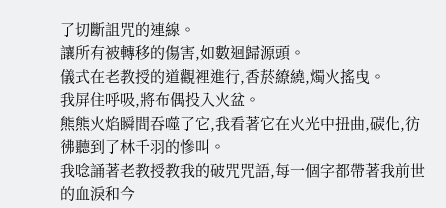了切斷詛咒的連線。
讓所有被轉移的傷害,如數迴歸源頭。
儀式在老教授的道觀裡進行,香菸繚繞,燭火搖曳。
我屏住呼吸,將布偶投入火盆。
熊熊火焰瞬間吞噬了它,我看著它在火光中扭曲,碳化,彷彿聽到了林千羽的慘叫。
我唸誦著老教授教我的破咒咒語,每一個字都帶著我前世的血淚和今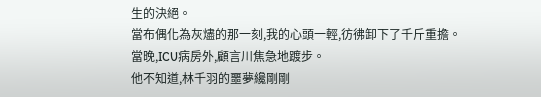生的決絕。
當布偶化為灰燼的那一刻,我的心頭一輕,彷彿卸下了千斤重擔。
當晚,ICU病房外,顧言川焦急地踱步。
他不知道,林千羽的噩夢纔剛剛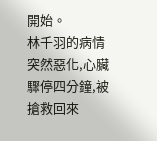開始。
林千羽的病情突然惡化,心臟驟停四分鐘,被搶救回來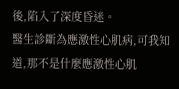後,陷入了深度昏迷。
醫生診斷為應激性心肌病,可我知道,那不是什麼應激性心肌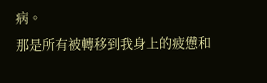病。
那是所有被轉移到我身上的疲憊和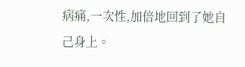病痛,一次性,加倍地回到了她自己身上。